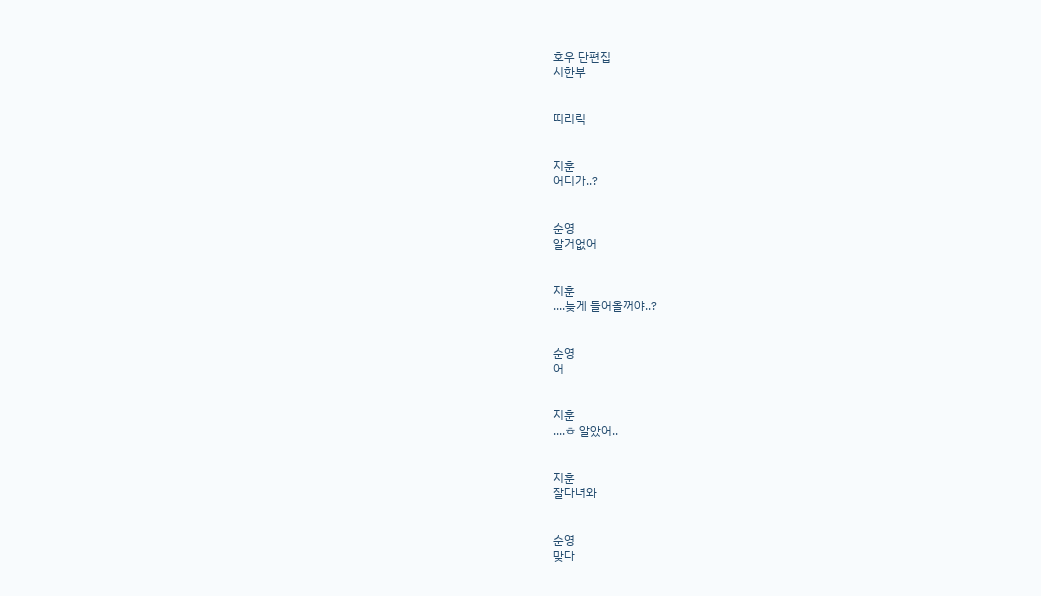호우 단편집
시한부


띠리릭


지훈
어디가..?


순영
알거없어


지훈
....늦게 들어올꺼야..?


순영
어


지훈
....ㅎ 알았어..


지훈
잘다녀와


순영
맞다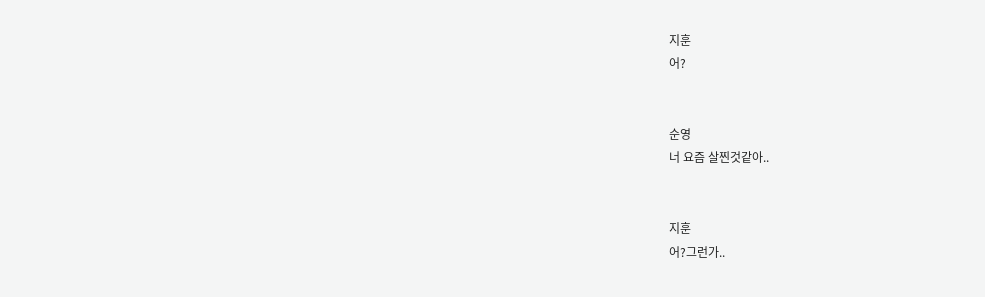지훈
어?


순영
너 요즘 살찐것같아..


지훈
어?그런가..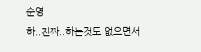순영
하..진짜..하는것도 없으면서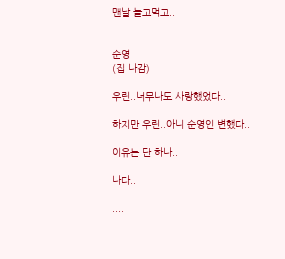맨날 놀고먹고..


순영
(집 나감)

우린..너무나도 사랑했었다..

하지만 우린..아니 순영인 변했다..

이유는 단 하나..

나다..

....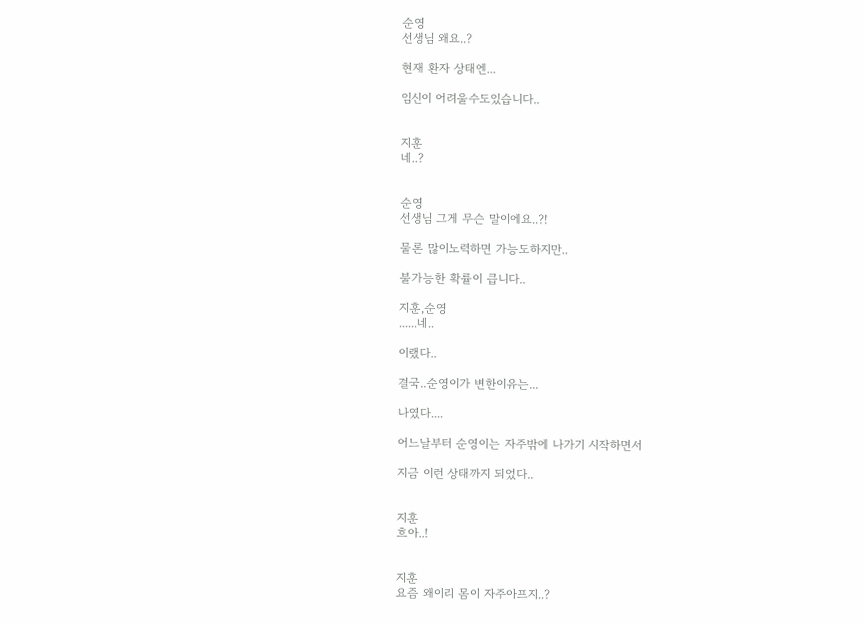순영
선생님 왜요..?

현재 환자 상태엔...

임신이 어려울수도있습니다..


지훈
네..?


순영
선생님 그게 무슨 말이에요..?!

물론 많이노력하면 가능도하지만..

불가능한 확률이 큽니다..

지훈,순영
......네..

이랬다..

결국..순영이가 변한이유는...

나였다....

어느날부터 순영이는 자주밖에 나가기 시작하면서

지금 이런 상태까지 되었다..


지훈
흐아..!


지훈
요즘 왜이리 몸이 자주아프지..?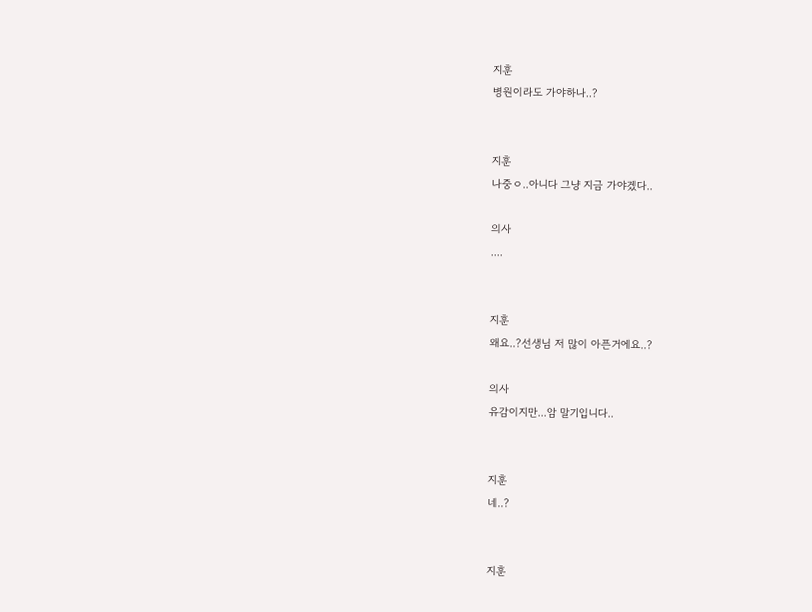지훈
병원이라도 가야하나..?


지훈
나중ㅇ..아니다 그냥 지금 가야겠다..

의사
....


지훈
왜요..?선생님 저 많이 아픈거에요..?

의사
유감이지만...암 말기입니다..


지훈
네..?


지훈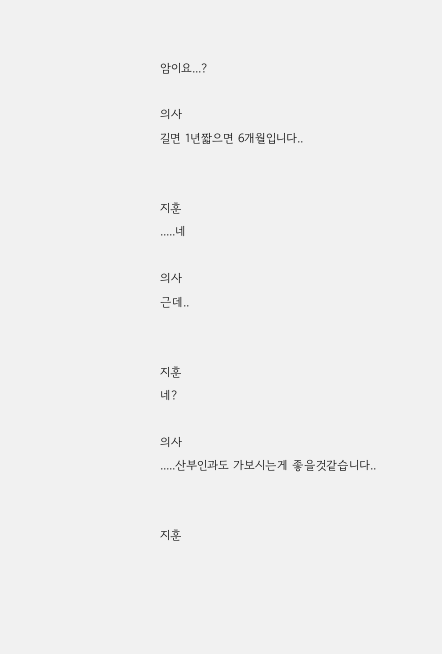암이요...?

의사
길면 1년짧으면 6개월입니다..


지훈
.....네

의사
근데..


지훈
네?

의사
.....산부인과도 가보시는게 좋을것같습니다..


지훈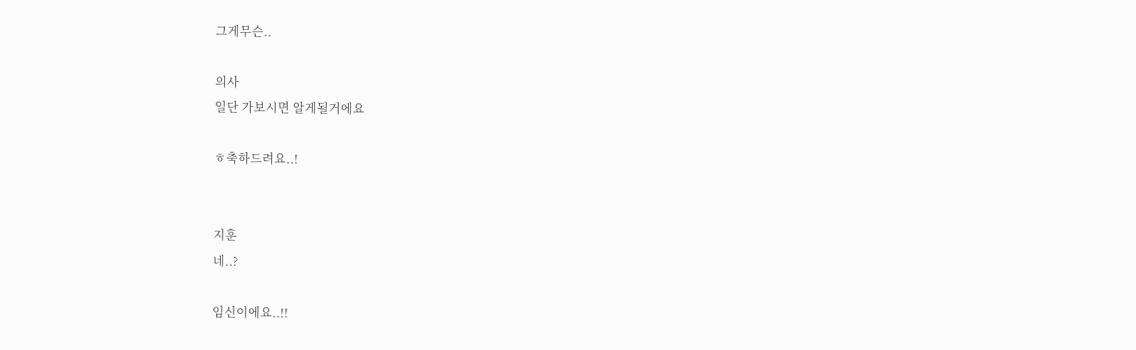그게무슨..

의사
일단 가보시면 알게될거에요

ㅎ축하드려요..!


지훈
네..?

임신이에요..!!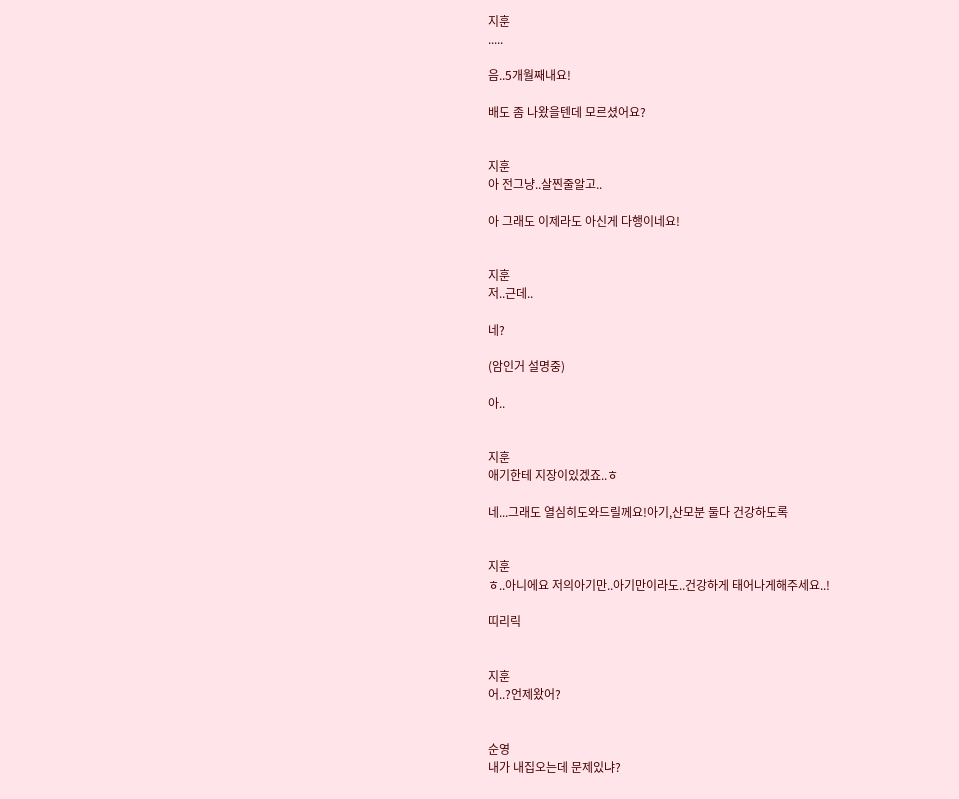지훈
.....

음..5개월째내요!

배도 좀 나왔을텐데 모르셨어요?


지훈
아 전그냥..살찐줄알고..

아 그래도 이제라도 아신게 다행이네요!


지훈
저..근데..

네?

(암인거 설명중)

아..


지훈
애기한테 지장이있겠죠..ㅎ

네...그래도 열심히도와드릴께요!아기,산모분 둘다 건강하도록


지훈
ㅎ..아니에요 저의아기만..아기만이라도..건강하게 태어나게해주세요..!

띠리릭


지훈
어..?언제왔어?


순영
내가 내집오는데 문제있냐?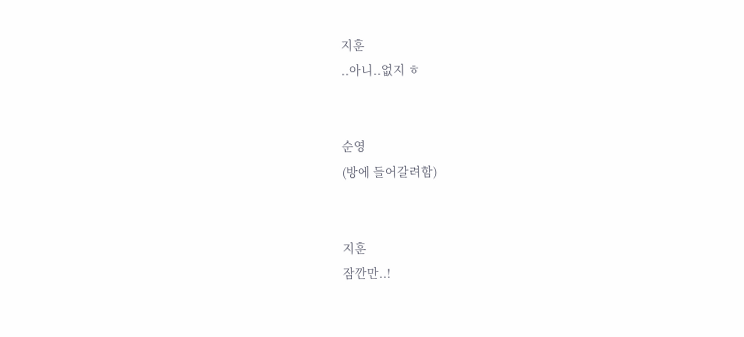지훈
..아니..없지 ㅎ


순영
(방에 들어갈려함)


지훈
잠깐만..!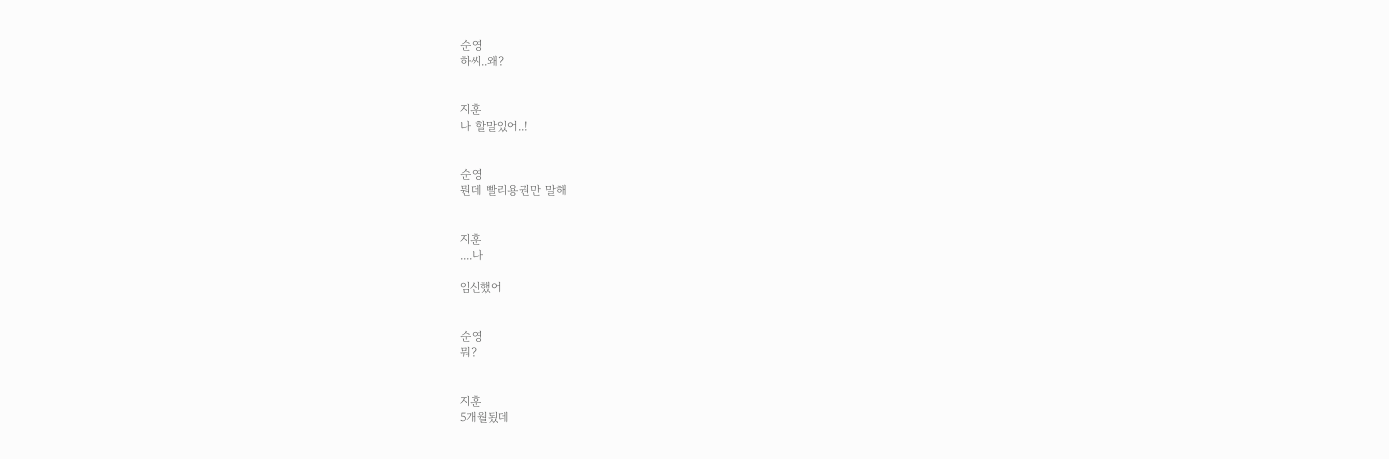순영
하씨..왜?


지훈
나 할말있어..!


순영
뭔데 빨리용권만 말해


지훈
....나

임신했어


순영
뭐?


지훈
5개월됬데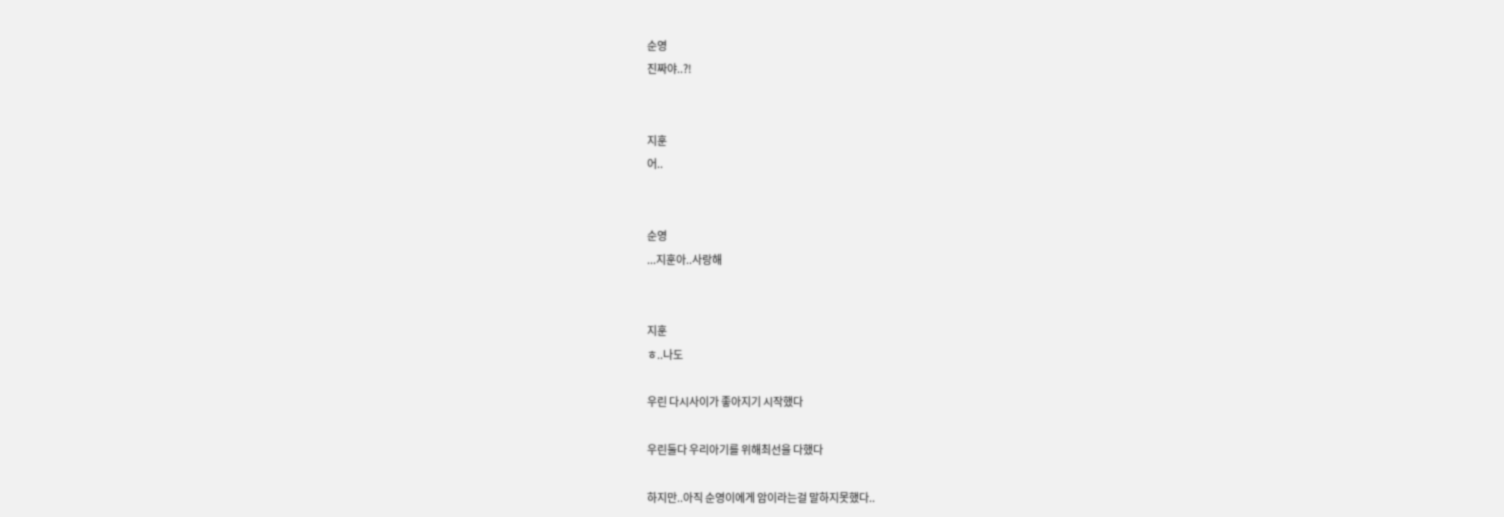순영
진짜야..?!


지훈
어..


순영
...지훈아..사랑해


지훈
ㅎ..나도

우린 다시사이가 좋아지기 시작했다

우린둘다 우리아기를 위해최선을 다했다

하지만..아직 순영이에게 암이라는걸 말하지못했다..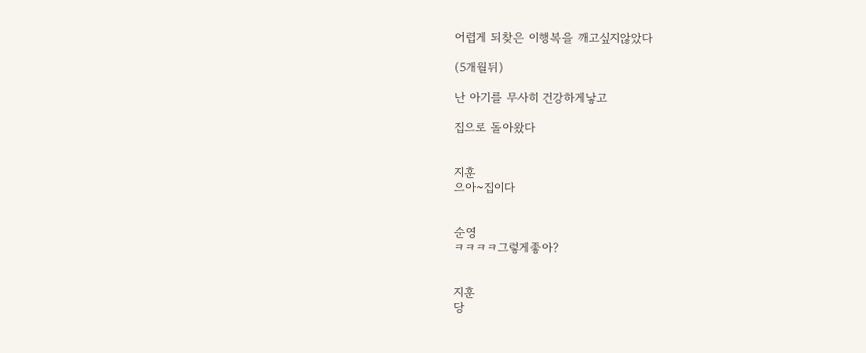어렵게 되찾은 이행복을 깨고싶지않았다

(5개월뒤)

난 아기를 무사히 건강하게낳고

집으로 돌아왔다


지훈
으아~집이다


순영
ㅋㅋㅋㅋ그렇게좋아?


지훈
당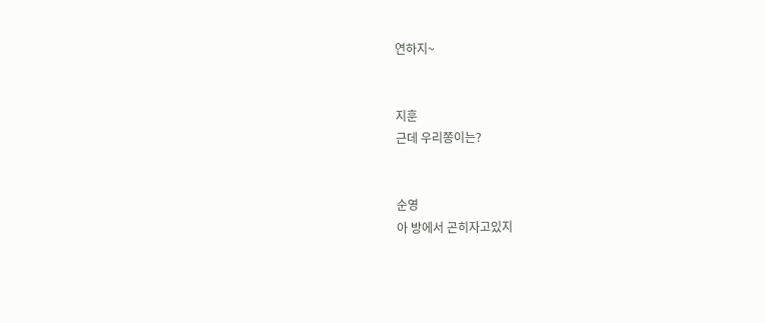연하지~


지훈
근데 우리쫑이는?


순영
아 방에서 곤히자고있지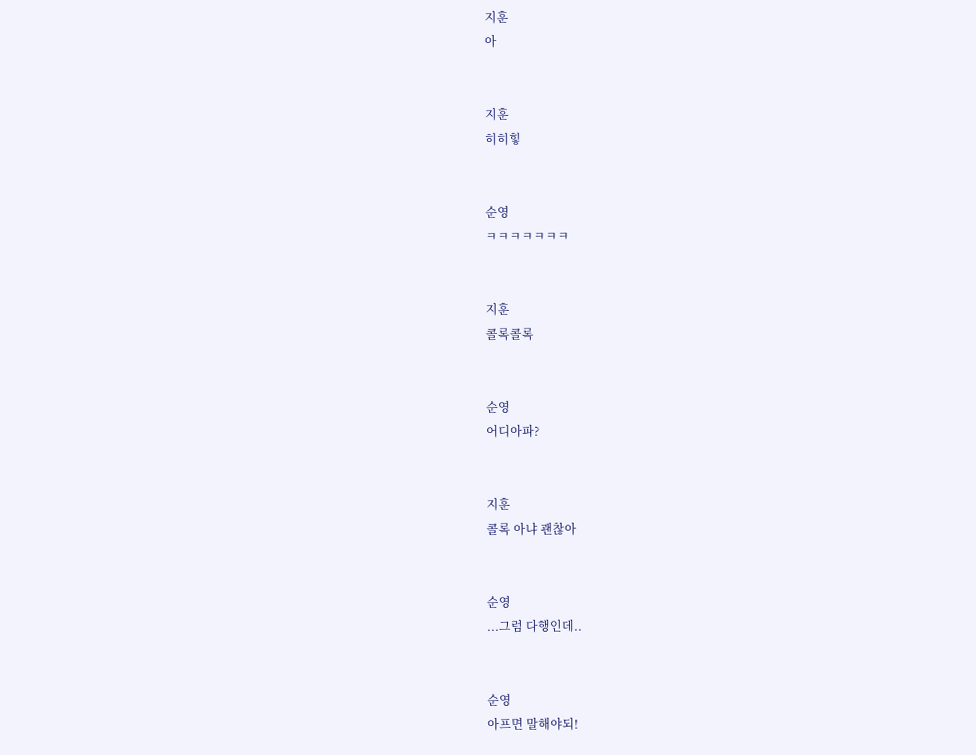지훈
아


지훈
히히힣


순영
ㅋㅋㅋㅋㅋㅋㅋ


지훈
콜록콜록


순영
어디아파?


지훈
콜록 아냐 괜찮아


순영
...그럼 다행인데..


순영
아프면 말해야되!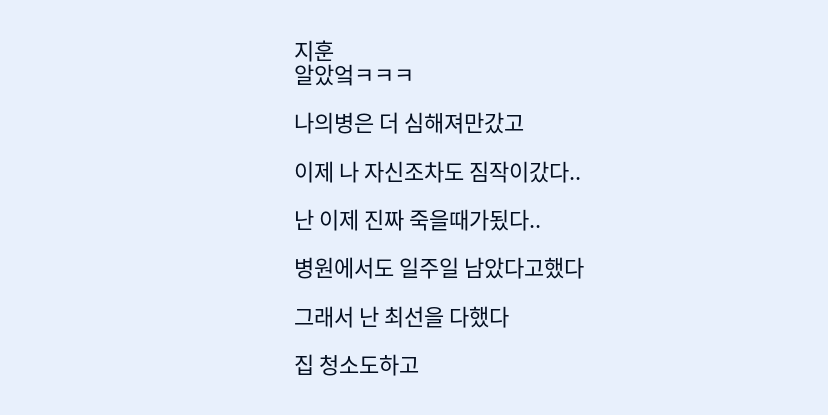지훈
알았엌ㅋㅋㅋ

나의병은 더 심해져만갔고

이제 나 자신조차도 짐작이갔다..

난 이제 진짜 죽을때가됬다..

병원에서도 일주일 남았다고했다

그래서 난 최선을 다했다

집 청소도하고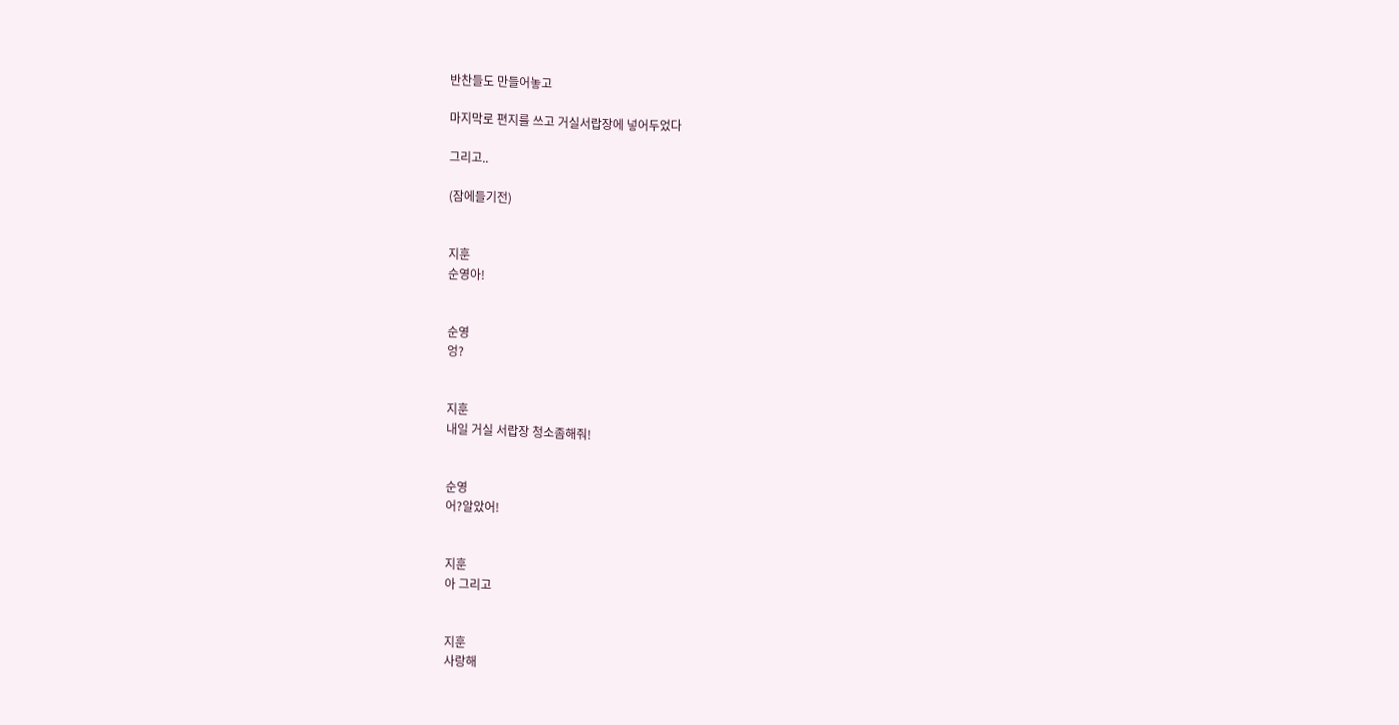반찬들도 만들어놓고

마지막로 편지를 쓰고 거실서랍장에 넣어두었다

그리고..

(잠에들기전)


지훈
순영아!


순영
엉?


지훈
내일 거실 서랍장 청소좀해줘!


순영
어?알았어!


지훈
아 그리고


지훈
사랑해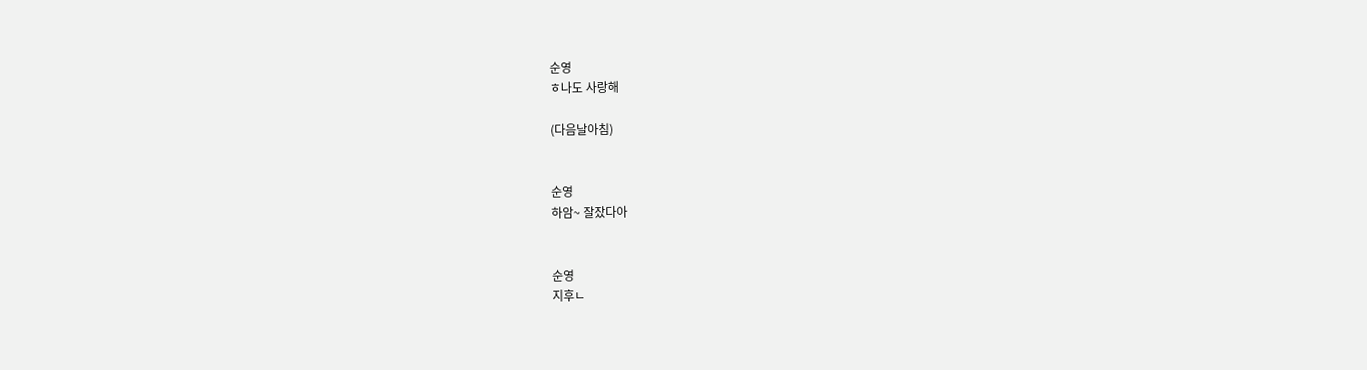순영
ㅎ나도 사랑해

(다음날아침)


순영
하암~ 잘잤다아


순영
지후ㄴ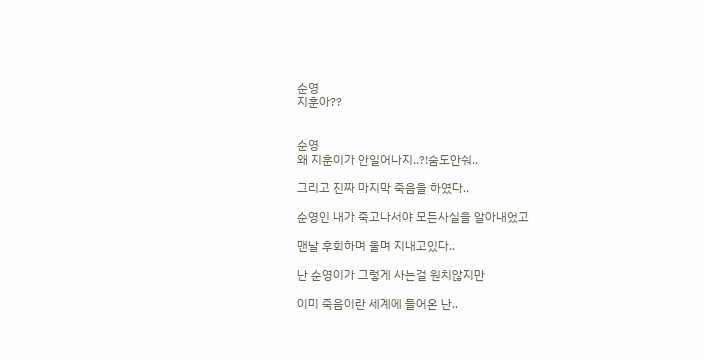순영
지훈아??


순영
왜 지훈이가 안일어나지..?!숨도안숴..

그리고 진짜 마지막 죽음을 하였다..

순영인 내가 죽고나서야 모든사실을 알아내었고

맨날 후회하며 울며 지내고있다..

난 순영이가 그렇게 사는걸 원치않지만

이미 죽음이란 세계에 들어온 난..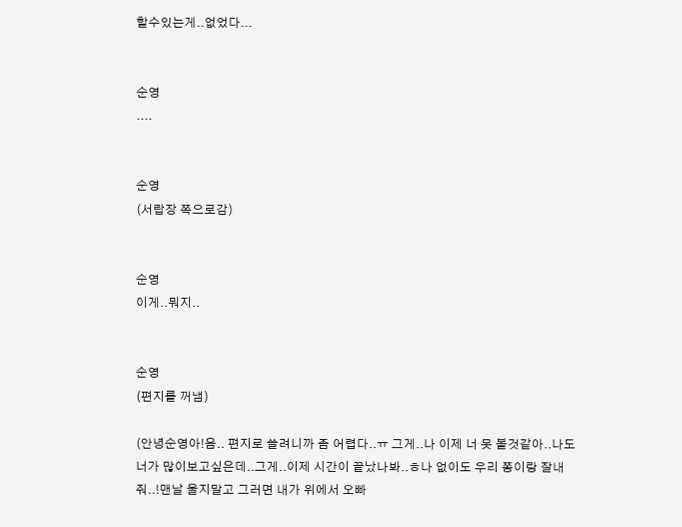할수있는게..없었다...


순영
....


순영
(서랍장 쪽으로감)


순영
이게..뭐지..


순영
(편지를 꺼냄)

(안녕순영아!음.. 편지로 쓸려니까 좀 어렵다..ㅠ 그게..나 이제 너 못 볼것같아..나도 너가 많이보고싶은데..그게..이제 시간이 끝났나봐..ㅎ나 없이도 우리 쫑이랑 잘내줘..!맨날 울지말고 그러면 내가 위에서 오빠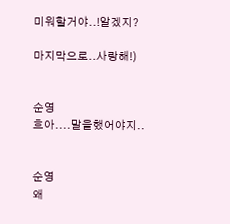미워할거야..!알겠지?

마지막으로..사랑해!)


순영
흐아....말을했어야지..


순영
왜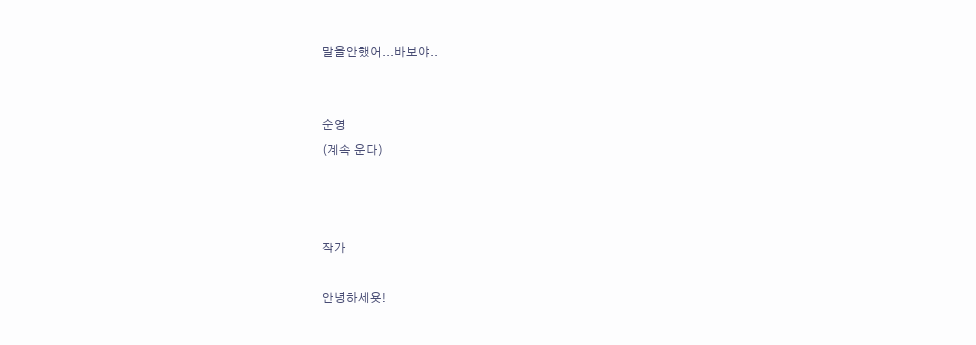말을안했어...바보야..


순영
(계속 운다)



작가

안녕하세욧!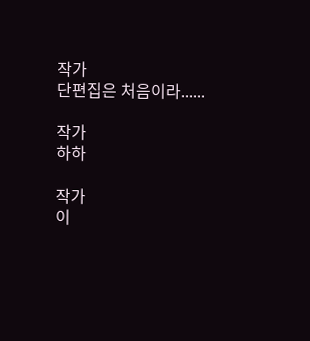작가
단편집은 처음이라......

작가
하하

작가
이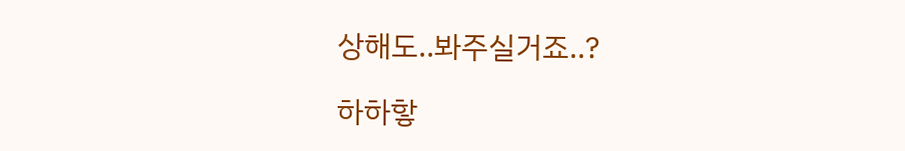상해도..봐주실거죠..?

하하핳